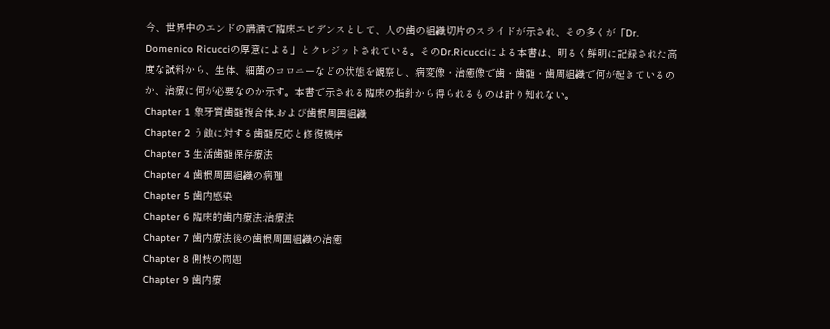今、世界中のエンドの講演で臨床エビデンスとして、人の歯の組織切片のスライドが示され、その多くが「Dr. Domenico Ricucciの厚意による」とクレジットされている。そのDr.Ricucciによる本書は、明るく鮮明に記録された高度な試料から、生体、細菌のコロニーなどの状態を観察し、病変像・治癒像で歯・歯髄・歯周組織で何が起きているのか、治療に何が必要なのか示す。本書で示される臨床の指針から得られるものは計り知れない。
Chapter 1 象牙質歯髄複合体,および歯根周囲組織
Chapter 2 う蝕に対する歯髄反応と修復機序
Chapter 3 生活歯髄保存療法
Chapter 4 歯根周囲組織の病理
Chapter 5 歯内感染
Chapter 6 臨床的歯内療法:治療法
Chapter 7 歯内療法後の歯根周囲組織の治癒
Chapter 8 側枝の問題
Chapter 9 歯内療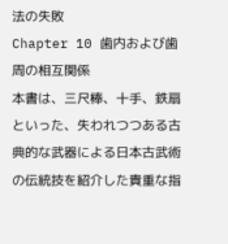法の失敗
Chapter 10 歯内および歯周の相互関係
本書は、三尺棒、十手、鉄扇といった、失われつつある古典的な武器による日本古武術の伝統技を紹介した貴重な指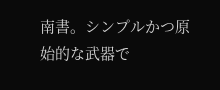南書。シンプルかつ原始的な武器で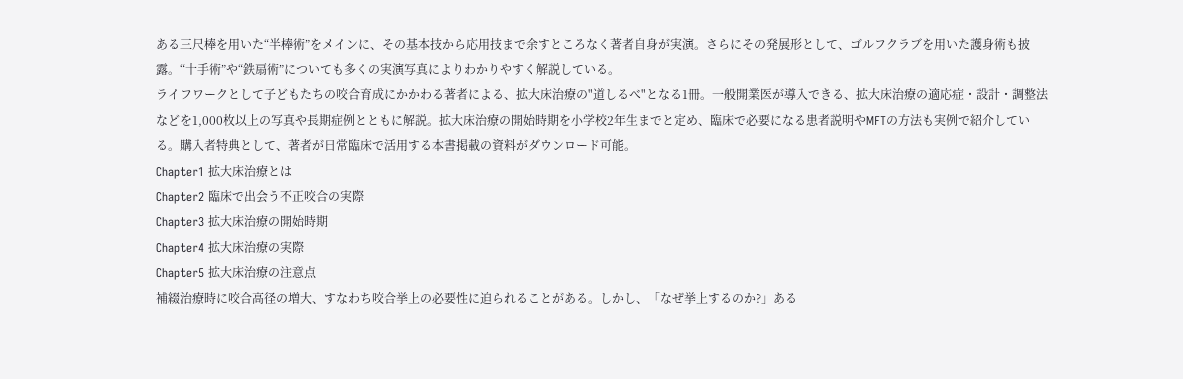ある三尺棒を用いた“半棒術”をメインに、その基本技から応用技まで余すところなく著者自身が実演。さらにその発展形として、ゴルフクラブを用いた護身術も披露。“十手術”や“鉄扇術”についても多くの実演写真によりわかりやすく解説している。
ライフワークとして子どもたちの咬合育成にかかわる著者による、拡大床治療の"道しるべ"となる1冊。一般開業医が導入できる、拡大床治療の適応症・設計・調整法などを1,000枚以上の写真や長期症例とともに解説。拡大床治療の開始時期を小学校2年生までと定め、臨床で必要になる患者説明やMFTの方法も実例で紹介している。購入者特典として、著者が日常臨床で活用する本書掲載の資料がダウンロード可能。
Chapter1 拡大床治療とは
Chapter2 臨床で出会う不正咬合の実際
Chapter3 拡大床治療の開始時期
Chapter4 拡大床治療の実際
Chapter5 拡大床治療の注意点
補綴治療時に咬合高径の増大、すなわち咬合挙上の必要性に迫られることがある。しかし、「なぜ挙上するのか?」ある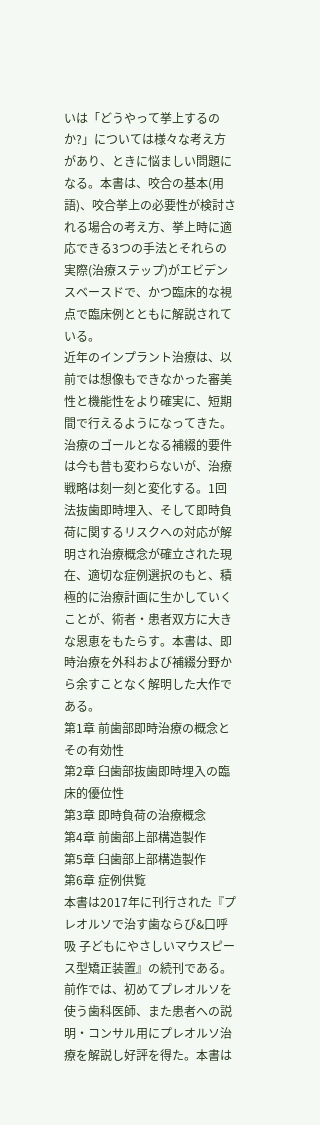いは「どうやって挙上するのか?」については様々な考え方があり、ときに悩ましい問題になる。本書は、咬合の基本(用語)、咬合挙上の必要性が検討される場合の考え方、挙上時に適応できる3つの手法とそれらの実際(治療ステップ)がエビデンスベースドで、かつ臨床的な視点で臨床例とともに解説されている。
近年のインプラント治療は、以前では想像もできなかった審美性と機能性をより確実に、短期間で行えるようになってきた。治療のゴールとなる補綴的要件は今も昔も変わらないが、治療戦略は刻一刻と変化する。1回法抜歯即時埋入、そして即時負荷に関するリスクへの対応が解明され治療概念が確立された現在、適切な症例選択のもと、積極的に治療計画に生かしていくことが、術者・患者双方に大きな恩恵をもたらす。本書は、即時治療を外科および補綴分野から余すことなく解明した大作である。
第1章 前歯部即時治療の概念とその有効性
第2章 臼歯部抜歯即時埋入の臨床的優位性
第3章 即時負荷の治療概念
第4章 前歯部上部構造製作
第5章 臼歯部上部構造製作
第6章 症例供覧
本書は2017年に刊行された『プレオルソで治す歯ならび&口呼吸 子どもにやさしいマウスピース型矯正装置』の続刊である。前作では、初めてプレオルソを使う歯科医師、また患者への説明・コンサル用にプレオルソ治療を解説し好評を得た。本書は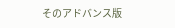そのアドバンス版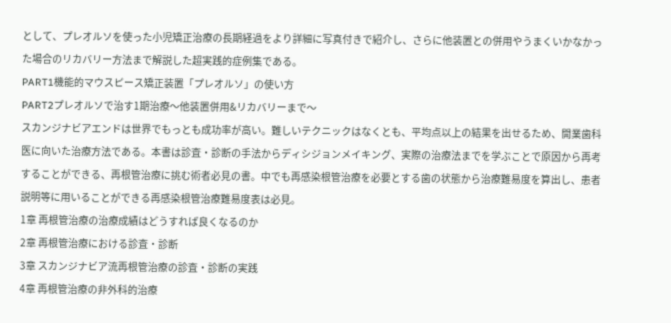として、プレオルソを使った小児矯正治療の長期経過をより詳細に写真付きで紹介し、さらに他装置との併用やうまくいかなかった場合のリカバリー方法まで解説した超実践的症例集である。
PART1機能的マウスピース矯正装置「プレオルソ」の使い方
PART2プレオルソで治す1期治療〜他装置併用&リカバリーまで〜
スカンジナビアエンドは世界でもっとも成功率が高い。難しいテクニックはなくとも、平均点以上の結果を出せるため、開業歯科医に向いた治療方法である。本書は診査・診断の手法からディシジョンメイキング、実際の治療法までを学ぶことで原因から再考することができる、再根管治療に挑む術者必見の書。中でも再感染根管治療を必要とする歯の状態から治療難易度を算出し、患者説明等に用いることができる再感染根管治療難易度表は必見。
1章 再根管治療の治療成績はどうすれば良くなるのか
2章 再根管治療における診査・診断
3章 スカンジナビア流再根管治療の診査・診断の実践
4章 再根管治療の非外科的治療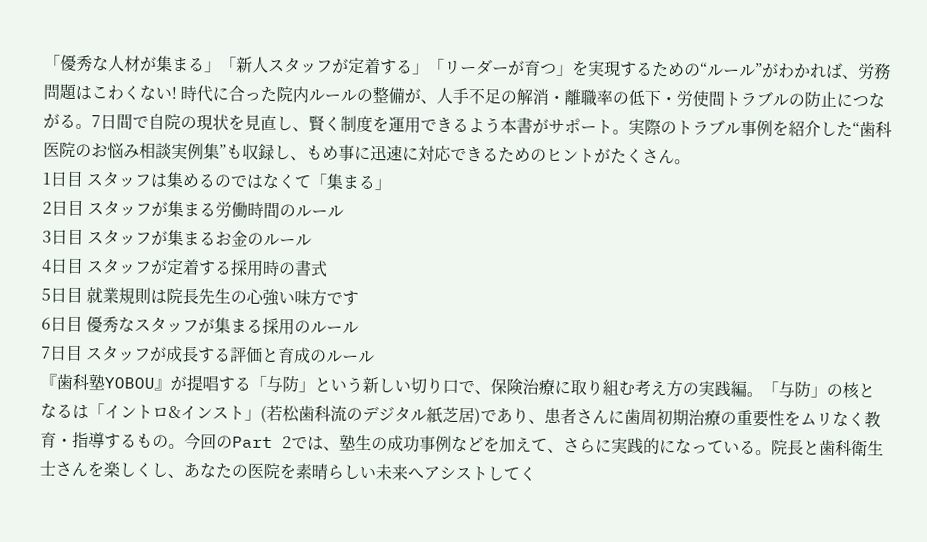「優秀な人材が集まる」「新人スタッフが定着する」「リーダーが育つ」を実現するための“ルール”がわかれば、労務問題はこわくない! 時代に合った院内ルールの整備が、人手不足の解消・離職率の低下・労使間トラブルの防止につながる。7日間で自院の現状を見直し、賢く制度を運用できるよう本書がサポート。実際のトラブル事例を紹介した“歯科医院のお悩み相談実例集”も収録し、もめ事に迅速に対応できるためのヒントがたくさん。
1日目 スタッフは集めるのではなくて「集まる」
2日目 スタッフが集まる労働時間のルール
3日目 スタッフが集まるお金のルール
4日目 スタッフが定着する採用時の書式
5日目 就業規則は院長先生の心強い味方です
6日目 優秀なスタッフが集まる採用のルール
7日目 スタッフが成長する評価と育成のルール
『歯科塾YOBOU』が提唱する「与防」という新しい切り口で、保険治療に取り組む考え方の実践編。「与防」の核となるは「イントロ&インスト」(若松歯科流のデジタル紙芝居)であり、患者さんに歯周初期治療の重要性をムリなく教育・指導するもの。今回のPart 2では、塾生の成功事例などを加えて、さらに実践的になっている。院長と歯科衛生士さんを楽しくし、あなたの医院を素晴らしい未来へアシストしてく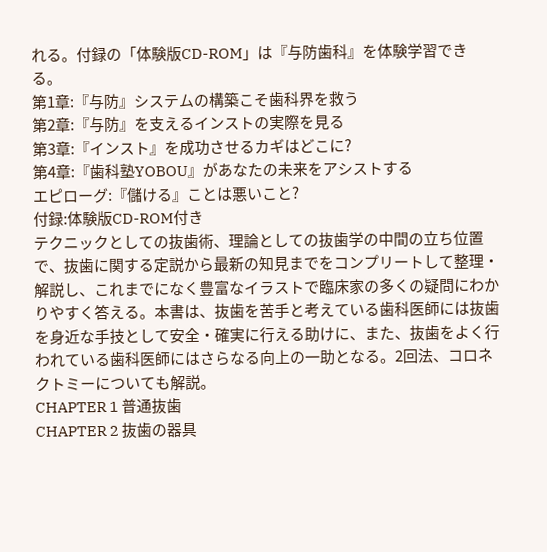れる。付録の「体験版CD-ROM」は『与防歯科』を体験学習できる。
第1章:『与防』システムの構築こそ歯科界を救う
第2章:『与防』を支えるインストの実際を見る
第3章:『インスト』を成功させるカギはどこに?
第4章:『歯科塾YOBOU』があなたの未来をアシストする
エピローグ:『儲ける』ことは悪いこと?
付録:体験版CD-ROM付き
テクニックとしての抜歯術、理論としての抜歯学の中間の立ち位置で、抜歯に関する定説から最新の知見までをコンプリートして整理・解説し、これまでになく豊富なイラストで臨床家の多くの疑問にわかりやすく答える。本書は、抜歯を苦手と考えている歯科医師には抜歯を身近な手技として安全・確実に行える助けに、また、抜歯をよく行われている歯科医師にはさらなる向上の一助となる。2回法、コロネクトミーについても解説。
CHAPTER 1 普通抜歯
CHAPTER 2 抜歯の器具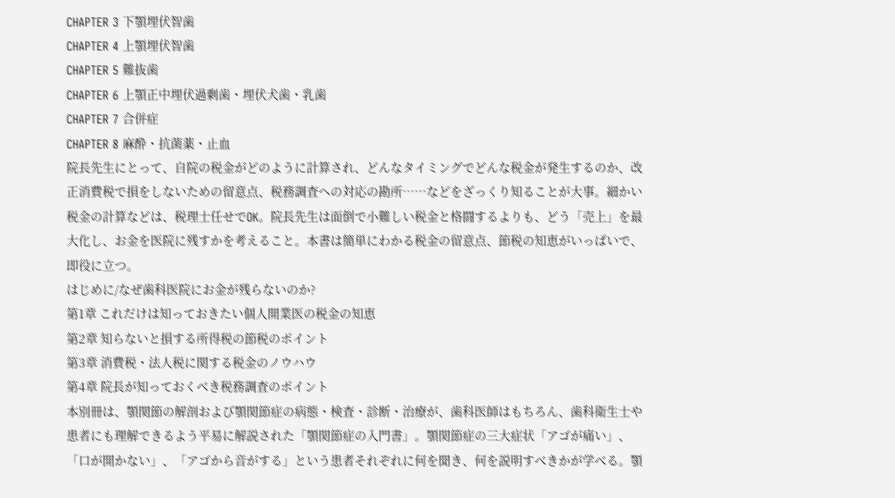CHAPTER 3 下顎埋伏智歯
CHAPTER 4 上顎埋伏智歯
CHAPTER 5 難抜歯
CHAPTER 6 上顎正中埋伏過剰歯・埋伏犬歯・乳歯
CHAPTER 7 合併症
CHAPTER 8 麻酔・抗菌薬・止血
院長先生にとって、自院の税金がどのように計算され、どんなタイミングでどんな税金が発生するのか、改正消費税で損をしないための留意点、税務調査への対応の勘所……などをざっくり知ることが大事。細かい税金の計算などは、税理士任せでOK。院長先生は面倒で小難しい税金と格闘するよりも、どう「売上」を最大化し、お金を医院に残すかを考えること。本書は簡単にわかる税金の留意点、節税の知恵がいっぱいで、即役に立つ。
はじめに/なぜ歯科医院にお金が残らないのか?
第1章 これだけは知っておきたい個人開業医の税金の知恵
第2章 知らないと損する所得税の節税のポイント
第3章 消費税・法人税に関する税金のノウハウ
第4章 院長が知っておくべき税務調査のポイント
本別冊は、顎関節の解剖および顎関節症の病態・検査・診断・治療が、歯科医師はもちろん、歯科衛生士や患者にも理解できるよう平易に解説された「顎関節症の入門書」。顎関節症の三大症状「アゴが痛い」、「口が開かない」、「アゴから音がする」という患者それぞれに何を聞き、何を説明すべきかが学べる。顎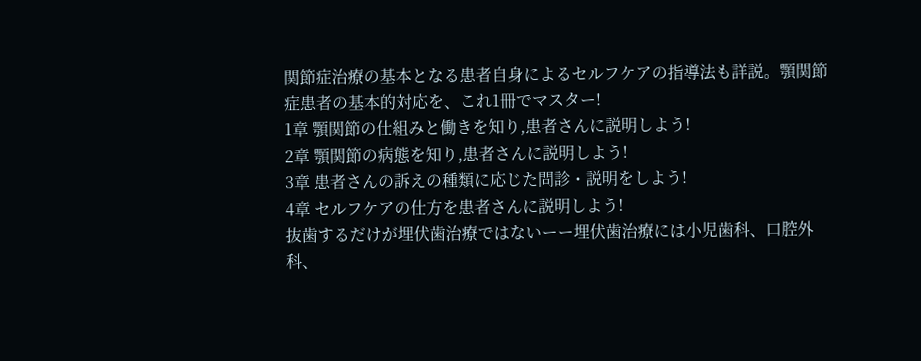関節症治療の基本となる患者自身によるセルフケアの指導法も詳説。顎関節症患者の基本的対応を、これ1冊でマスター!
1章 顎関節の仕組みと働きを知り,患者さんに説明しよう!
2章 顎関節の病態を知り,患者さんに説明しよう!
3章 患者さんの訴えの種類に応じた問診・説明をしよう!
4章 セルフケアの仕方を患者さんに説明しよう!
抜歯するだけが埋伏歯治療ではないーー埋伏歯治療には小児歯科、口腔外科、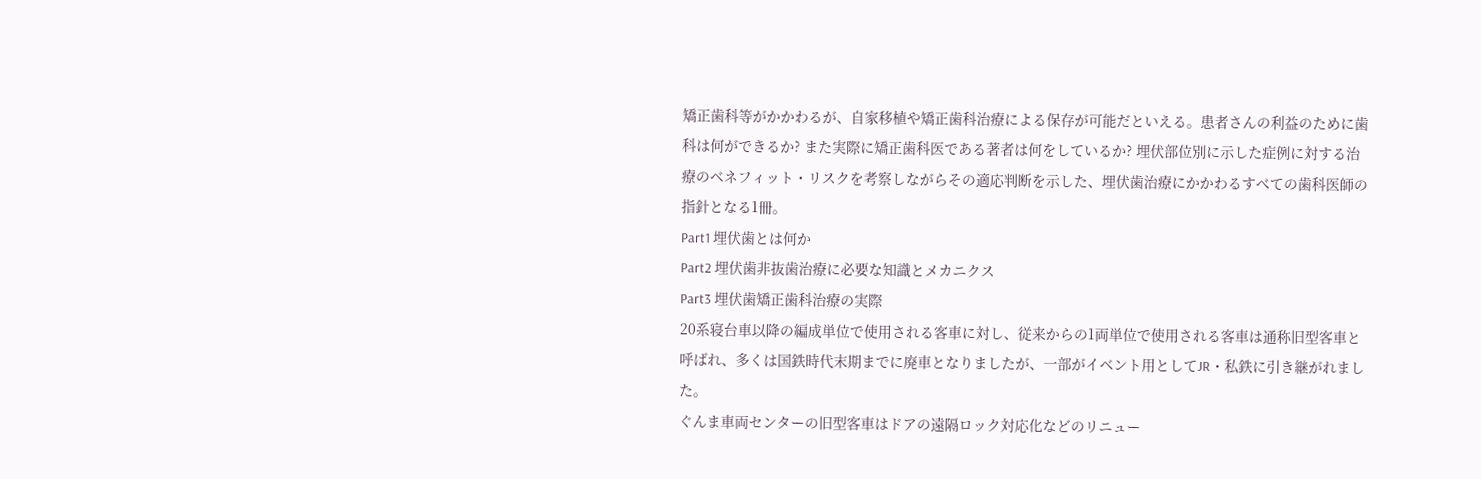矯正歯科等がかかわるが、自家移植や矯正歯科治療による保存が可能だといえる。患者さんの利益のために歯科は何ができるか? また実際に矯正歯科医である著者は何をしているか? 埋伏部位別に示した症例に対する治療のベネフィット・リスクを考察しながらその適応判断を示した、埋伏歯治療にかかわるすべての歯科医師の指針となる1冊。
Part1 埋伏歯とは何か
Part2 埋伏歯非抜歯治療に必要な知識とメカニクス
Part3 埋伏歯矯正歯科治療の実際
20系寝台車以降の編成単位で使用される客車に対し、従来からの1両単位で使用される客車は通称旧型客車と呼ばれ、多くは国鉄時代末期までに廃車となりましたが、一部がイベント用としてJR・私鉄に引き継がれました。
ぐんま車両センターの旧型客車はドアの遠隔ロック対応化などのリニュー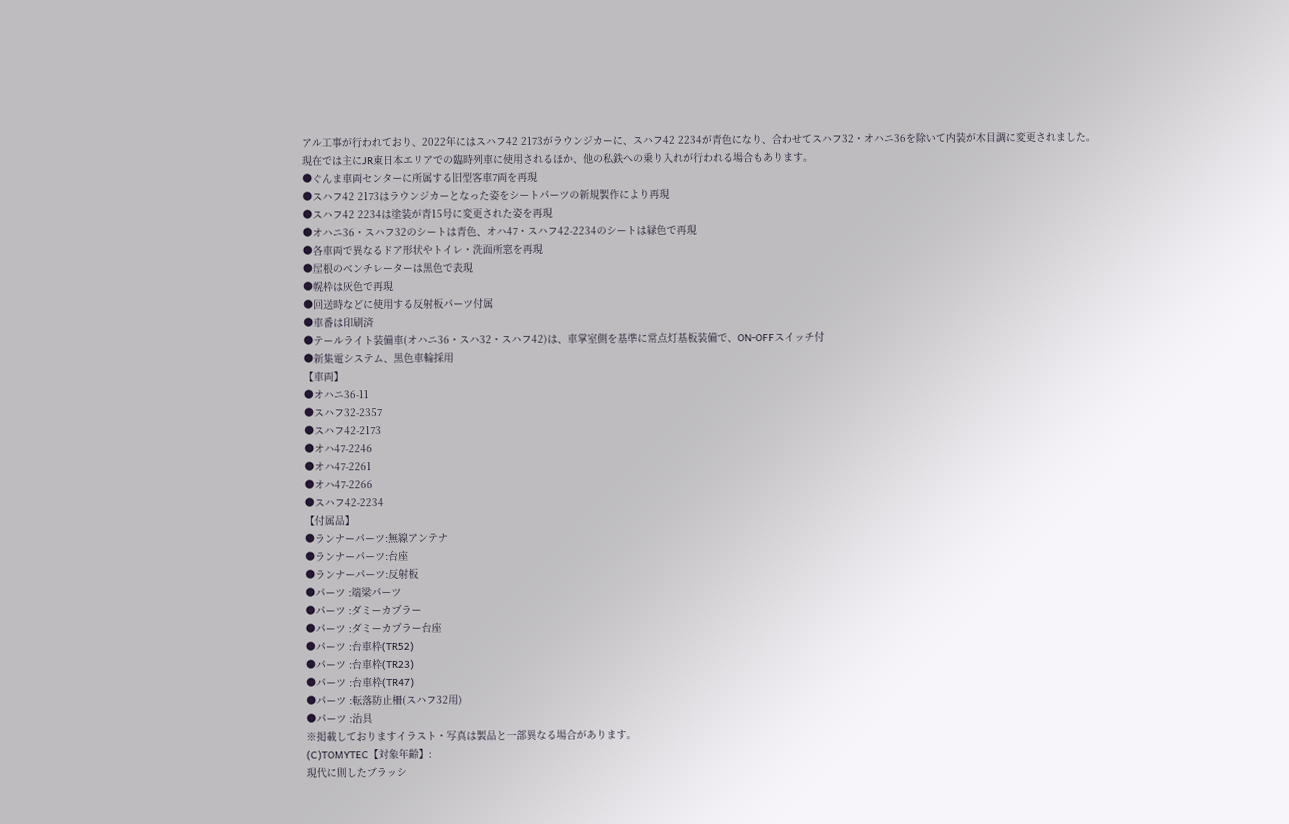アル工事が行われており、2022年にはスハフ42 2173がラウンジカーに、スハフ42 2234が青色になり、合わせてスハフ32・オハニ36を除いて内装が木目調に変更されました。
現在では主にJR東日本エリアでの臨時列車に使用されるほか、他の私鉄への乗り入れが行われる場合もあります。
●ぐんま車両センターに所属する旧型客車7両を再現
●スハフ42 2173はラウンジカーとなった姿をシートパーツの新規製作により再現
●スハフ42 2234は塗装が青15号に変更された姿を再現
●オハニ36・スハフ32のシートは青色、オハ47・スハフ42-2234のシートは緑色で再現
●各車両で異なるドア形状やトイレ・洗面所窓を再現
●屋根のベンチレーターは黒色で表現
●幌枠は灰色で再現
●回送時などに使用する反射板パーツ付属
●車番は印刷済
●テールライト装備車(オハニ36・スハ32・スハフ42)は、車掌室側を基準に常点灯基板装備で、ON-OFFスイッチ付
●新集電システム、黒色車輪採用
【車両】
●オハニ36-11
●スハフ32-2357
●スハフ42-2173
●オハ47-2246
●オハ47-2261
●オハ47-2266
●スハフ42-2234
【付属品】
●ランナーパーツ:無線アンテナ
●ランナーパーツ:台座
●ランナーパーツ:反射板
●パーツ :端梁パーツ
●パーツ :ダミーカプラー
●パーツ :ダミーカプラー台座
●パーツ :台車枠(TR52)
●パーツ :台車枠(TR23)
●パーツ :台車枠(TR47)
●パーツ :転落防止柵(スハフ32用)
●パーツ :治具
※掲載しておりますイラスト・写真は製品と一部異なる場合があります。
(C)TOMYTEC【対象年齢】:
現代に則したブラッシ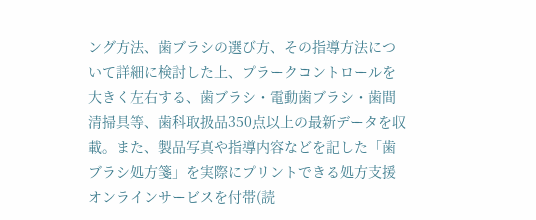ング方法、歯ブラシの選び方、その指導方法について詳細に検討した上、プラークコントロールを大きく左右する、歯ブラシ・電動歯ブラシ・歯間清掃具等、歯科取扱品350点以上の最新データを収載。また、製品写真や指導内容などを記した「歯ブラシ処方箋」を実際にプリントできる処方支援オンラインサービスを付帯(読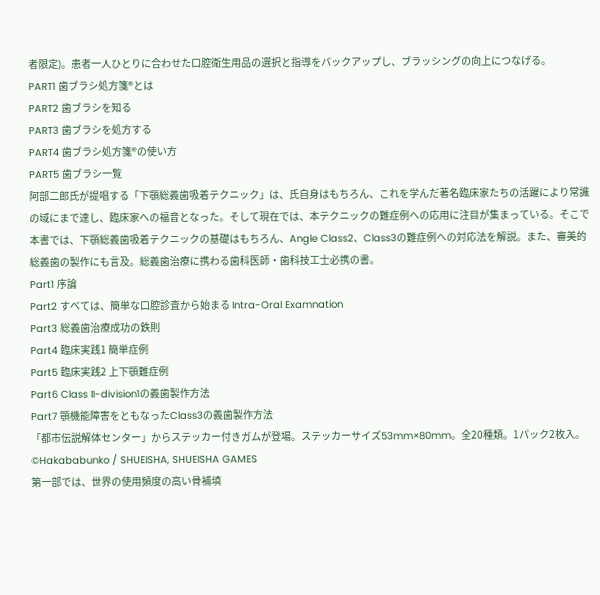者限定)。患者一人ひとりに合わせた口腔衛生用品の選択と指導をバックアップし、ブラッシングの向上につなげる。
PART1 歯ブラシ処方箋®とは
PART2 歯ブラシを知る
PART3 歯ブラシを処方する
PART4 歯ブラシ処方箋®の使い方
PART5 歯ブラシ一覧
阿部二郎氏が提唱する「下顎総義歯吸着テクニック」は、氏自身はもちろん、これを学んだ著名臨床家たちの活躍により常識の域にまで達し、臨床家への福音となった。そして現在では、本テクニックの難症例への応用に注目が集まっている。そこで本書では、下顎総義歯吸着テクニックの基礎はもちろん、Angle Class2、Class3の難症例への対応法を解説。また、審美的総義歯の製作にも言及。総義歯治療に携わる歯科医師・歯科技工士必携の書。
Part1 序論
Part2 すべては、簡単な口腔診査から始まる Intra-Oral Examnation
Part3 総義歯治療成功の鉄則
Part4 臨床実践1 簡単症例
Part5 臨床実践2 上下顎難症例
Part6 Class II-division1の義歯製作方法
Part7 顎機能障害をともなったClass3の義歯製作方法
「都市伝説解体センター」からステッカー付きガムが登場。ステッカーサイズ53mm×80mm。全20種類。1パック2枚入。
©Hakababunko / SHUEISHA, SHUEISHA GAMES
第一部では、世界の使用頻度の高い骨補填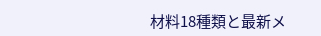材料18種類と最新メ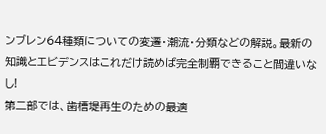ンブレン64種類についての変遷・潮流・分類などの解説。最新の知識とエビデンスはこれだけ読めば完全制覇できること間違いなし!
第二部では、歯槽堤再生のための最適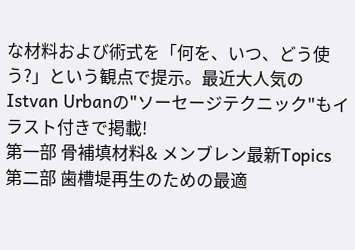な材料および術式を「何を、いつ、どう使う?」という観点で提示。最近大人気のIstvan Urbanの"ソーセージテクニック"もイラスト付きで掲載!
第一部 骨補填材料& メンブレン最新Topics
第二部 歯槽堤再生のための最適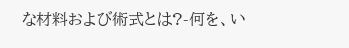な材料および術式とは?-何を、い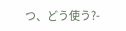つ、どう使う?-